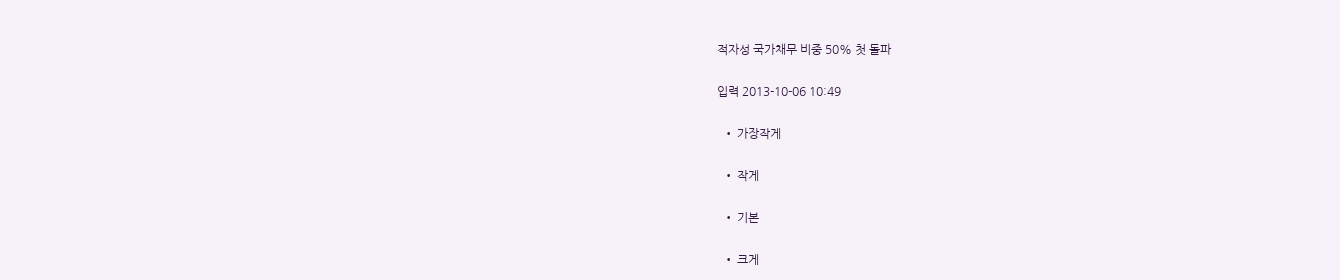적자성 국가채무 비중 50% 첫 돌파

입력 2013-10-06 10:49

  • 가장작게

  • 작게

  • 기본

  • 크게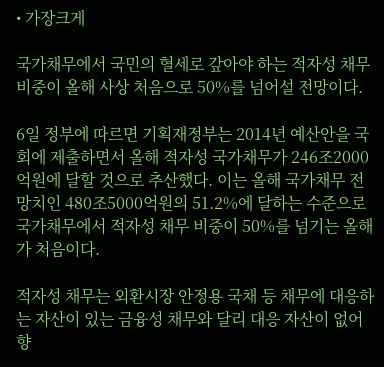• 가장크게

국가채무에서 국민의 혈세로 갚아야 하는 적자성 채무 비중이 올해 사상 처음으로 50%를 넘어설 전망이다.

6일 정부에 따르면 기획재정부는 2014년 예산안을 국회에 제출하면서 올해 적자성 국가채무가 246조2000억원에 달할 것으로 추산했다. 이는 올해 국가채무 전망치인 480조5000억원의 51.2%에 달하는 수준으로 국가채무에서 적자성 채무 비중이 50%를 넘기는 올해가 처음이다.

적자성 채무는 외환시장 안정용 국채 등 채무에 대응하는 자산이 있는 금융성 채무와 달리 대응 자산이 없어 향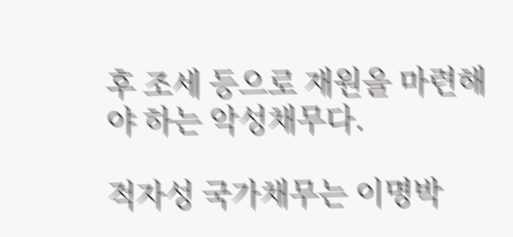후 조세 등으로 재원을 마련해야 하는 악성채무다.

적자성 국가채무는 이명박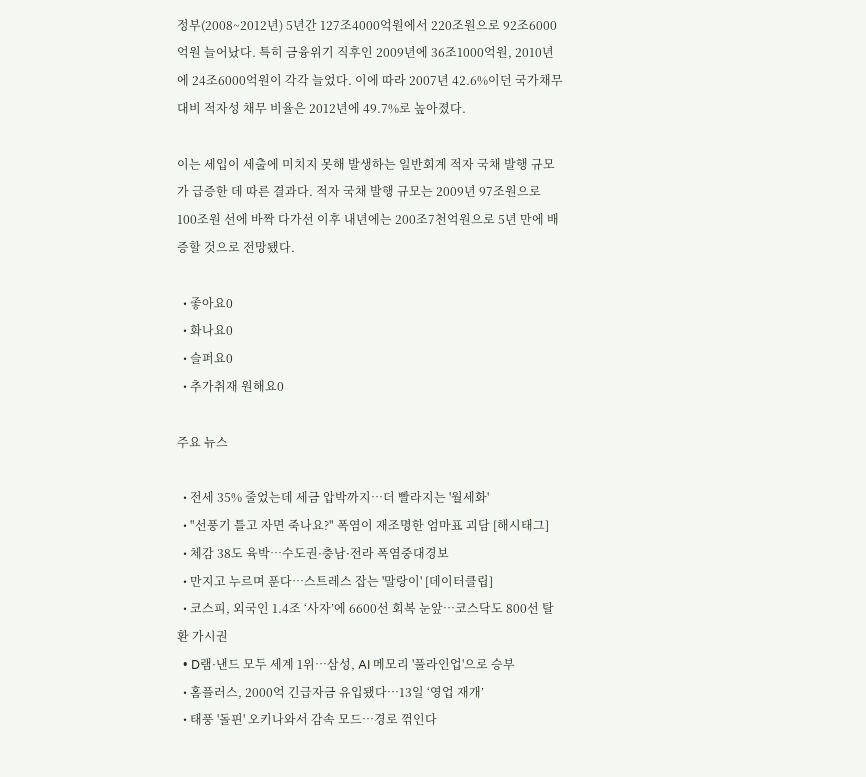정부(2008~2012년) 5년간 127조4000억원에서 220조원으로 92조6000억원 늘어났다. 특히 금융위기 직후인 2009년에 36조1000억원, 2010년에 24조6000억원이 각각 늘었다. 이에 따라 2007년 42.6%이던 국가채무 대비 적자성 채무 비율은 2012년에 49.7%로 높아졌다.

이는 세입이 세출에 미치지 못해 발생하는 일반회계 적자 국채 발행 규모가 급증한 데 따른 결과다. 적자 국채 발행 규모는 2009년 97조원으로 100조원 선에 바짝 다가선 이후 내년에는 200조7천억원으로 5년 만에 배증할 것으로 전망됐다.

  • 좋아요0
  • 화나요0
  • 슬퍼요0
  • 추가취재 원해요0

주요 뉴스

  • 전세 35% 줄었는데 세금 압박까지⋯더 빨라지는 '월세화'
  • "선풍기 틀고 자면 죽나요?" 폭염이 재조명한 엄마표 괴담 [해시태그]
  • 체감 38도 육박…수도권·충남·전라 폭염중대경보
  • 만지고 누르며 푼다…스트레스 잡는 '말랑이' [데이터클립]
  • 코스피, 외국인 1.4조 ‘사자’에 6600선 회복 눈앞…코스닥도 800선 탈환 가시권
  • D램·낸드 모두 세계 1위…삼성, AI 메모리 '풀라인업'으로 승부
  • 홈플러스, 2000억 긴급자금 유입됐다…13일 ‘영업 재개’
  • 태풍 '돌핀' 오키나와서 감속 모드…경로 꺾인다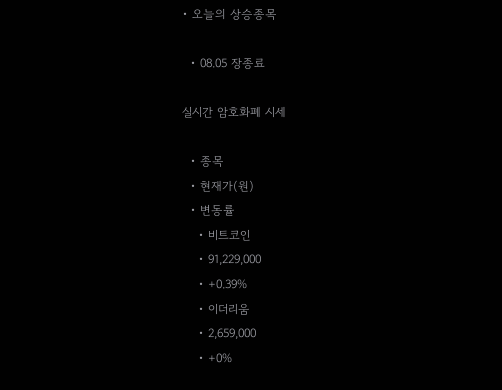• 오늘의 상승종목

  • 08.05 장종료

실시간 암호화폐 시세

  • 종목
  • 현재가(원)
  • 변동률
    • 비트코인
    • 91,229,000
    • +0.39%
    • 이더리움
    • 2,659,000
    • +0%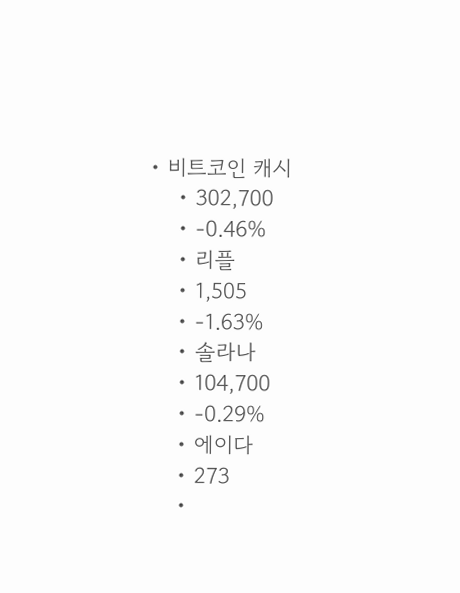• 비트코인 캐시
    • 302,700
    • -0.46%
    • 리플
    • 1,505
    • -1.63%
    • 솔라나
    • 104,700
    • -0.29%
    • 에이다
    • 273
    •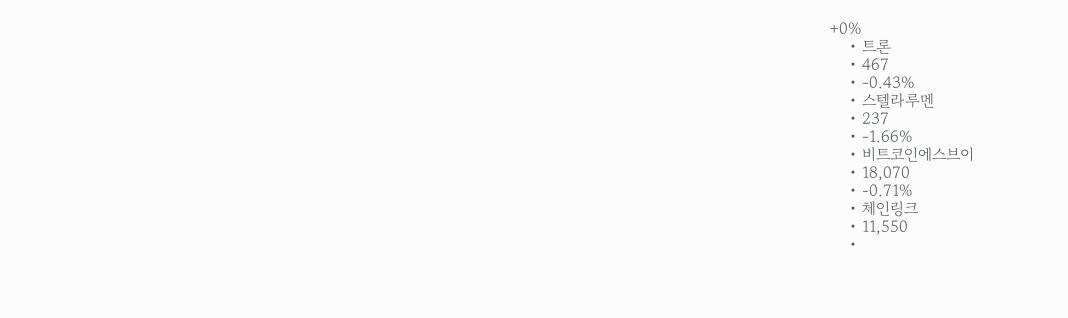+0%
    • 트론
    • 467
    • -0.43%
    • 스텔라루멘
    • 237
    • -1.66%
    • 비트코인에스브이
    • 18,070
    • -0.71%
    • 체인링크
    • 11,550
    •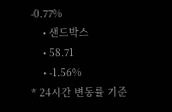-0.77%
    • 샌드박스
    • 58.71
    • -1.56%
* 24시간 변동률 기준